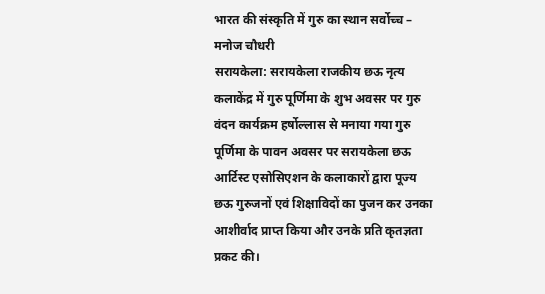भारत की संस्कृति में गुरु का स्थान सर्वोच्च – मनोज चौधरी
सरायकेला: सरायकेला राजकीय छऊ नृत्य कलाकेंद्र में गुरु पूर्णिमा के शुभ अवसर पर गुरु वंदन कार्यक्रम हर्षोल्लास से मनाया गया गुरु पूर्णिमा के पावन अवसर पर सरायकेला छऊ आर्टिस्ट एसोसिएशन के कलाकारों द्वारा पूज्य छऊ गुरुजनों एवं शिक्षाविदों का पुजन कर उनका आशीर्वाद प्राप्त किया और उनके प्रति कृतज्ञता प्रकट की।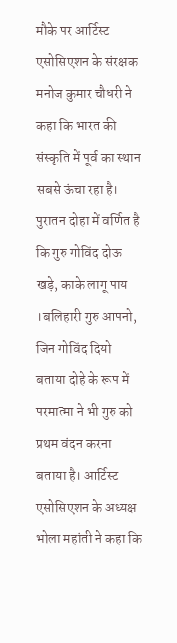मौके पर आर्टिस्ट एसोसिएशन के संरक्षक मनोज कुमार चौधरी ने कहा कि भारत की संस्कृति में पूर्व का स्थान सबसे ऊंचा रहा है। पुरातन दोहा में वर्णित है कि गुरु गोविंद दोऊ खड़े, काके लागू पाय ।बलिहारी गुरु आपनो, जिन गोविंद दियो बताया दोहे के रूप में परमात्मा ने भी गुरु को प्रथम वंदन करना बताया है। आर्टिस्ट एसोसिएशन के अध्यक्ष भोला महांती ने कहा कि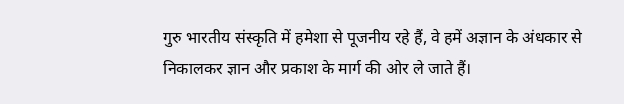गुरु भारतीय संस्कृति में हमेशा से पूजनीय रहे हैं, वे हमें अज्ञान के अंधकार से निकालकर ज्ञान और प्रकाश के मार्ग की ओर ले जाते हैं।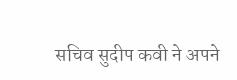सचिव सुदीप कवी ने अपने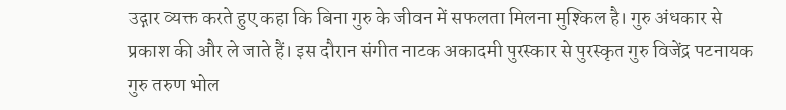उद्गार व्यक्त करते हुए कहा कि बिना गुरु के जीवन में सफलता मिलना मुश्किल है। गुरु अंधकार से प्रकाश की और ले जाते हैं। इस दौरान संगीत नाटक अकादमी पुरस्कार से पुरस्कृत गुरु विजेंद्र पटनायक गुरु तरुण भोल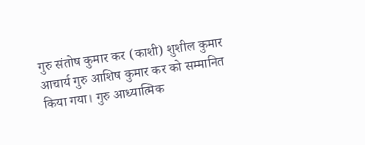गुरु संतोष कुमार कर (काशी) शुशील कुमार आचार्य गुरु आशिष कुमार कर को सम्मानित किया गया। गुरु आध्यात्मिक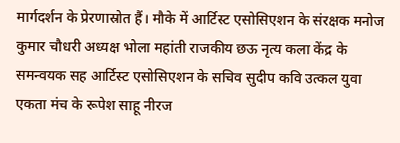मार्गदर्शन के प्रेरणास्रोत हैं। मौके में आर्टिस्ट एसोसिएशन के संरक्षक मनोज कुमार चौधरी अध्यक्ष भोला महांती राजकीय छऊ नृत्य कला केंद्र के समन्वयक सह आर्टिस्ट एसोसिएशन के सचिव सुदीप कवि उत्कल युवा एकता मंच के रूपेश साहू नीरज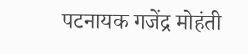पटनायक गजेंद्र मोहंती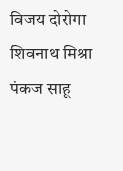विजय दोरोगा शिवनाथ मिश्रा पंकज साहू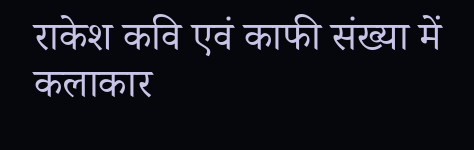राकेश कवि एवं काफी संख्या में कलाकार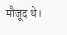मौजूद थे।